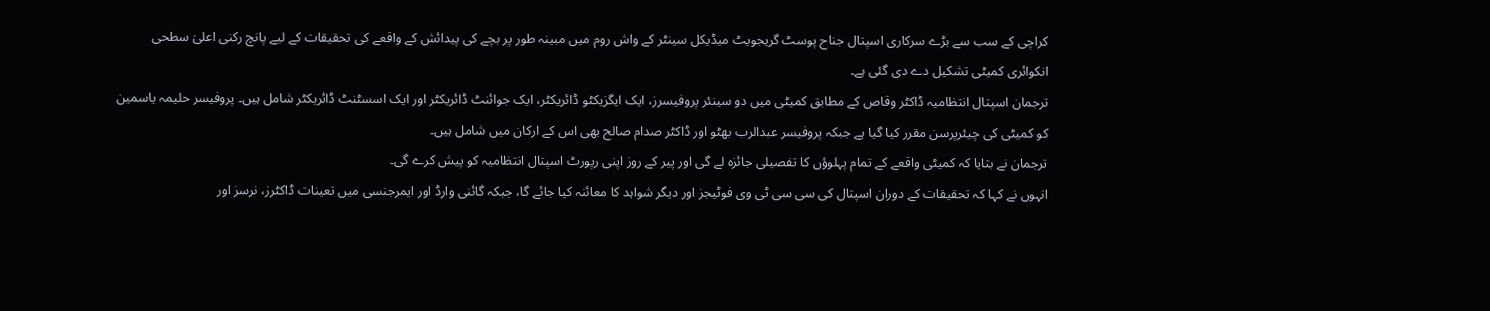کراچی کے سب سے بڑے سرکاری اسپتال جناح پوسٹ گریجویٹ میڈیکل سینٹر کے واش روم میں مبینہ طور پر بچے کی پیدائش کے واقعے کی تحقیقات کے لیے پانچ رکنی اعلیٰ سطحی انکوائری کمیٹی تشکیل دے دی گئی ہے۔
ترجمان اسپتال انتظامیہ ڈاکٹر وقاص کے مطابق کمیٹی میں دو سینئر پروفیسرز، ایک ایگزیکٹو ڈائریکٹر، ایک جوائنٹ ڈائریکٹر اور ایک اسسٹنٹ ڈائریکٹر شامل ہیں۔ پروفیسر حلیمہ یاسمین کو کمیٹی کی چیئرپرسن مقرر کیا گیا ہے جبکہ پروفیسر عبدالرب بھٹو اور ڈاکٹر صدام صالح بھی اس کے ارکان میں شامل ہیں۔
ترجمان نے بتایا کہ کمیٹی واقعے کے تمام پہلوؤں کا تفصیلی جائزہ لے گی اور پیر کے روز اپنی رپورٹ اسپتال انتظامیہ کو پیش کرے گی۔
انہوں نے کہا کہ تحقیقات کے دوران اسپتال کی سی سی ٹی وی فوٹیجز اور دیگر شواہد کا معائنہ کیا جائے گا، جبکہ گائنی وارڈ اور ایمرجنسی میں تعینات ڈاکٹرز، نرسز اور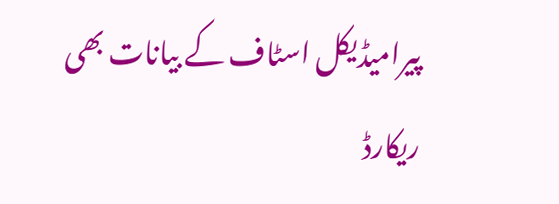پیرامیڈیکل اسٹاف کے بیانات بھی ریکارڈ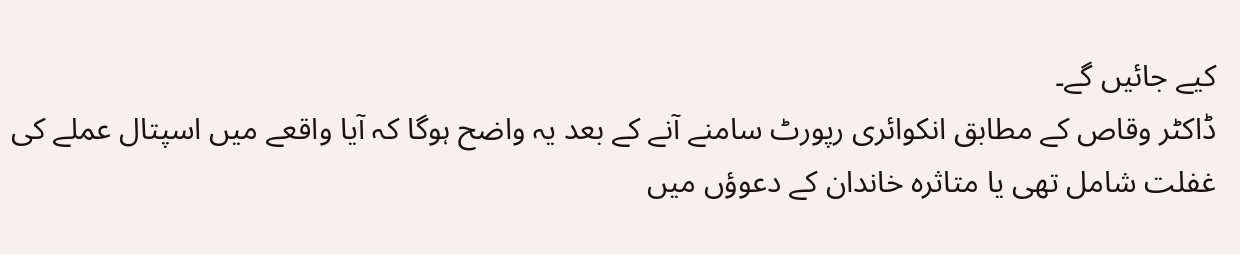کیے جائیں گے۔
ڈاکٹر وقاص کے مطابق انکوائری رپورٹ سامنے آنے کے بعد یہ واضح ہوگا کہ آیا واقعے میں اسپتال عملے کی غفلت شامل تھی یا متاثرہ خاندان کے دعوؤں میں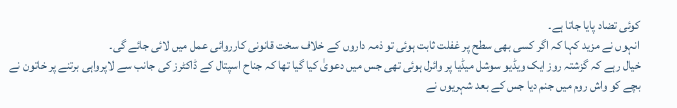کوئی تضاد پایا جاتا ہے۔
انہوں نے مزید کہا کہ اگر کسی بھی سطح پر غفلت ثابت ہوئی تو ذمہ داروں کے خلاف سخت قانونی کارروائی عمل میں لائی جائے گی۔
خیال رہے کہ گزشتہ روز ایک ویڈیو سوشل میڈیا پر وائرل ہوئی تھی جس میں دعویٰ کیا گیا تھا کہ جناح اسپتال کے ڈاکٹرز کی جانب سے لاپرواہی برتنے پر خاتون نے بچے کو واش روم میں جنم دیا جس کے بعد شہریوں نے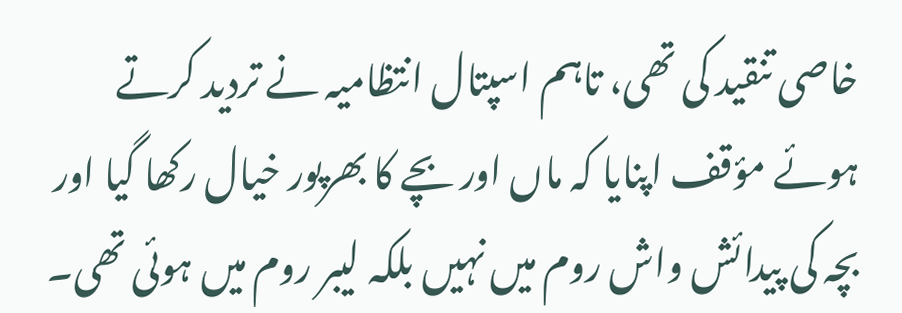خاصی تنقید کی تھی، تاہم اسپتال انتظامیہ نے تردید کرتے ہوئے مؤقف اپنایا کہ ماں اور بچے کا بھرپور خیال رکھا گیا اور بچہ کی پیدائش واش روم میں نہیں بلکہ لیبر روم میں ہوئی تھی۔